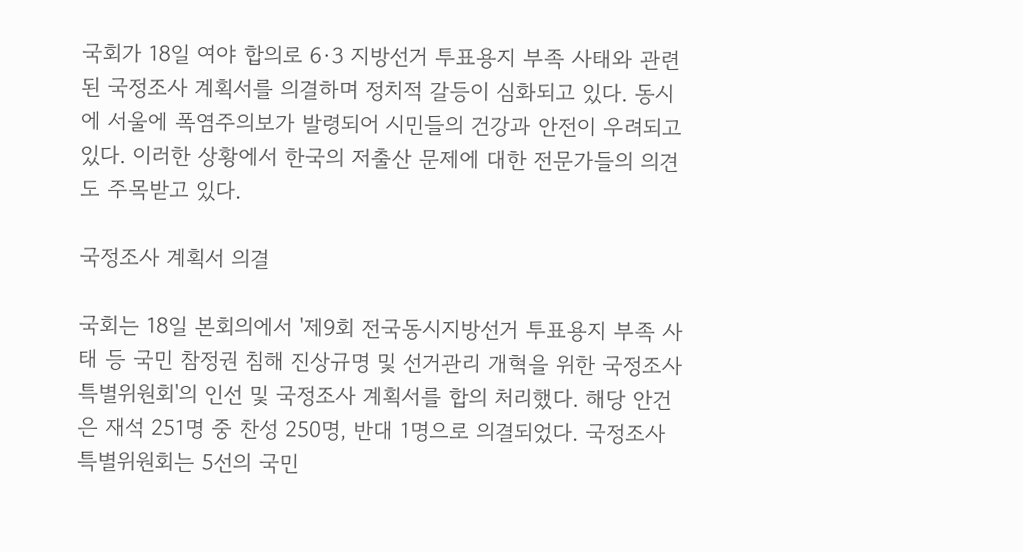국회가 18일 여야 합의로 6·3 지방선거 투표용지 부족 사태와 관련된 국정조사 계획서를 의결하며 정치적 갈등이 심화되고 있다. 동시에 서울에 폭염주의보가 발령되어 시민들의 건강과 안전이 우려되고 있다. 이러한 상황에서 한국의 저출산 문제에 대한 전문가들의 의견도 주목받고 있다.

국정조사 계획서 의결

국회는 18일 본회의에서 '제9회 전국동시지방선거 투표용지 부족 사태 등 국민 참정권 침해 진상규명 및 선거관리 개혁을 위한 국정조사 특별위원회'의 인선 및 국정조사 계획서를 합의 처리했다. 해당 안건은 재석 251명 중 찬성 250명, 반대 1명으로 의결되었다. 국정조사 특별위원회는 5선의 국민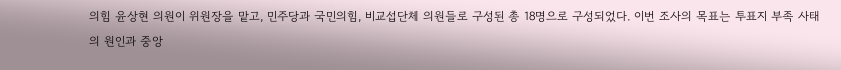의힘 윤상현 의원이 위원장을 맡고, 민주당과 국민의힘, 비교섭단체 의원들로 구성된 총 18명으로 구성되었다. 이번 조사의 목표는 투표지 부족 사태의 원인과 중앙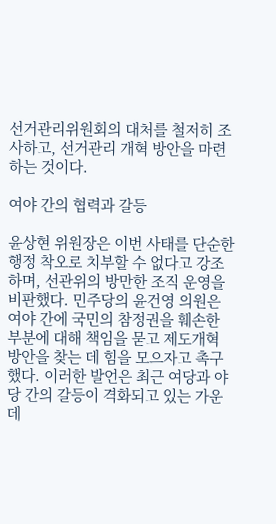선거관리위원회의 대처를 철저히 조사하고, 선거관리 개혁 방안을 마련하는 것이다.

여야 간의 협력과 갈등

윤상현 위원장은 이번 사태를 단순한 행정 착오로 치부할 수 없다고 강조하며, 선관위의 방만한 조직 운영을 비판했다. 민주당의 윤건영 의원은 여야 간에 국민의 참정권을 훼손한 부분에 대해 책임을 묻고 제도개혁 방안을 찾는 데 힘을 모으자고 촉구했다. 이러한 발언은 최근 여당과 야당 간의 갈등이 격화되고 있는 가운데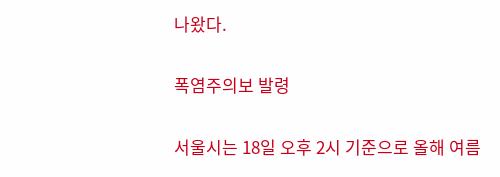나왔다.

폭염주의보 발령

서울시는 18일 오후 2시 기준으로 올해 여름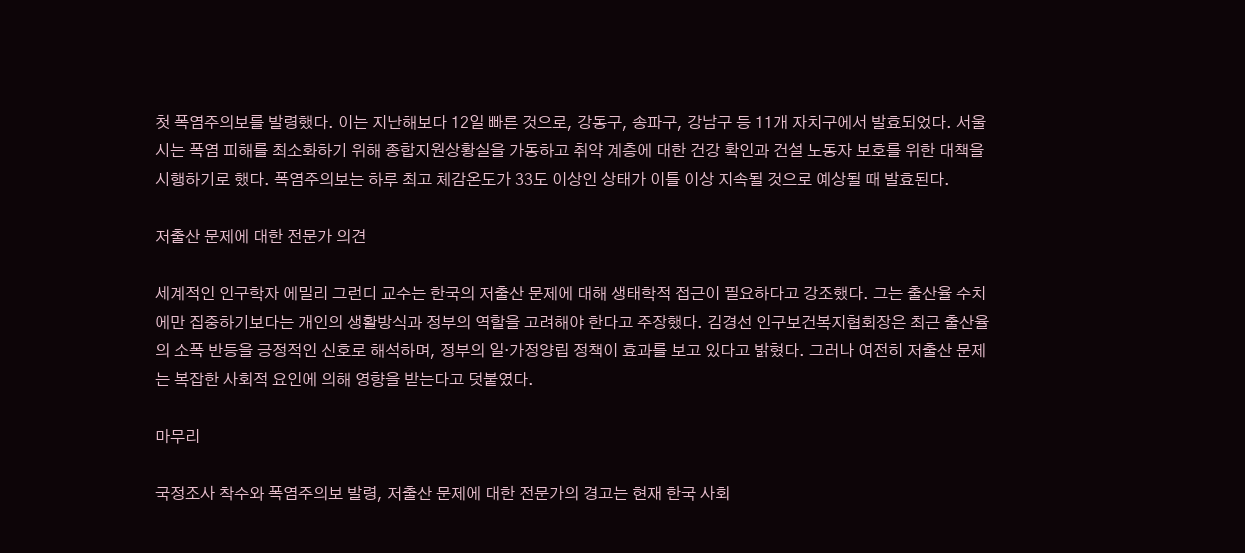첫 폭염주의보를 발령했다. 이는 지난해보다 12일 빠른 것으로, 강동구, 송파구, 강남구 등 11개 자치구에서 발효되었다. 서울시는 폭염 피해를 최소화하기 위해 종합지원상황실을 가동하고 취약 계층에 대한 건강 확인과 건설 노동자 보호를 위한 대책을 시행하기로 했다. 폭염주의보는 하루 최고 체감온도가 33도 이상인 상태가 이틀 이상 지속될 것으로 예상될 때 발효된다.

저출산 문제에 대한 전문가 의견

세계적인 인구학자 에밀리 그런디 교수는 한국의 저출산 문제에 대해 생태학적 접근이 필요하다고 강조했다. 그는 출산율 수치에만 집중하기보다는 개인의 생활방식과 정부의 역할을 고려해야 한다고 주장했다. 김경선 인구보건복지협회장은 최근 출산율의 소폭 반등을 긍정적인 신호로 해석하며, 정부의 일·가정양립 정책이 효과를 보고 있다고 밝혔다. 그러나 여전히 저출산 문제는 복잡한 사회적 요인에 의해 영향을 받는다고 덧붙였다.

마무리

국정조사 착수와 폭염주의보 발령, 저출산 문제에 대한 전문가의 경고는 현재 한국 사회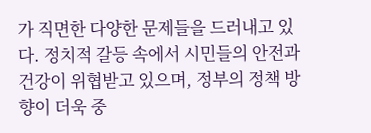가 직면한 다양한 문제들을 드러내고 있다. 정치적 갈등 속에서 시민들의 안전과 건강이 위협받고 있으며, 정부의 정책 방향이 더욱 중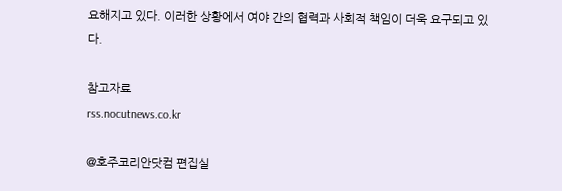요해지고 있다. 이러한 상황에서 여야 간의 협력과 사회적 책임이 더욱 요구되고 있다.

참고자료
rss.nocutnews.co.kr

@호주코리안닷컴 편집실